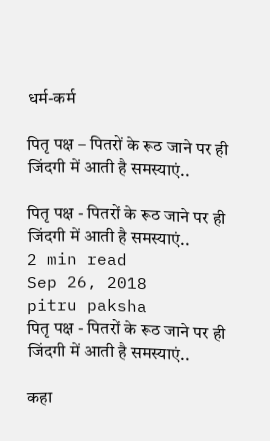धर्म-कर्म

पितृ पक्ष – पितरों के रूठ जाने पर ही जिंदगी में आती है समस्याएं..

पितृ पक्ष - पितरों के रूठ जाने पर ही जिंदगी में आती है समस्याएं..
2 min read
Sep 26, 2018
pitru paksha
पितृ पक्ष - पितरों के रूठ जाने पर ही जिंदगी में आती है समस्याएं..

कहा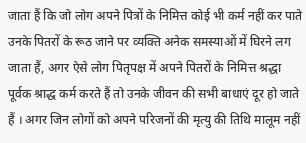जाता हैं कि जो लोग अपने पित्रों के निमित्त कोई भी कर्म नहीं कर पाते उनके पितरों के रूठ जाने पर व्यक्ति अनेक समस्याओं में घिरने लग जाता हैं, अगर ऐसे लोग पितृपक्ष में अपने पितरों के निमित्त श्रद्धा पूर्वक श्राद्ध कर्म करते हैं तो उनके जीवन की सभी बाधाएं दूर हो जाते हैं । अगर जिन लोगों को अपने परिजनों की मृत्यु की तिथि मालूम नहीं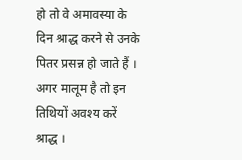हो तो वे अमावस्या के दिन श्राद्ध करने से उनके पितर प्रसन्न हो जाते हैं । अगर मालूम है तो इन तिथियों अवश्य करें श्राद्ध ।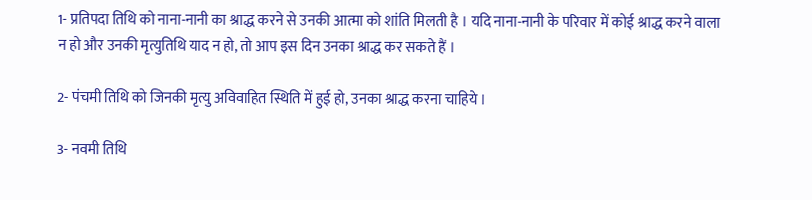1- प्रतिपदा तिथि को नाना-नानी का श्राद्ध करने से उनकी आत्मा को शांति मिलती है । यदि नाना-नानी के परिवार में कोई श्राद्ध करने वाला न हो और उनकी मृत्युतिथि याद न हो, तो आप इस दिन उनका श्राद्ध कर सकते हैं ।

2- पंचमी तिथि को जिनकी मृत्यु अविवाहित स्थिति में हुई हो, उनका श्राद्ध करना चाहिये ।

3- नवमी तिथि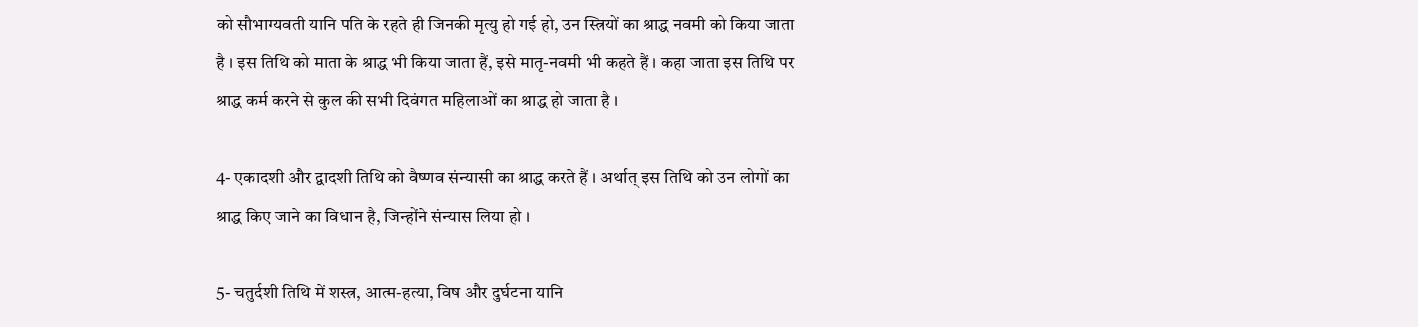को सौभाग्यवती यानि पति के रहते ही जिनकी मृत्यु हो गई हो, उन स्त्रियों का श्राद्ध नवमी को किया जाता है । इस तिथि को माता के श्राद्ध भी किया जाता हैं, इसे मातृ-नवमी भी कहते हैं । कहा जाता इस तिथि पर श्राद्ध कर्म करने से कुल की सभी दिवंगत महिलाओं का श्राद्ध हो जाता है ।

4- एकादशी और द्वादशी तिथि को वैष्णव संन्यासी का श्राद्ध करते हैं । अर्थात् इस तिथि को उन लोगों का श्राद्ध किए जाने का विधान है, जिन्होंने संन्यास लिया हो ।

5- चतुर्दशी तिथि में शस्त्र, आत्म-हत्या, विष और दुर्घटना यानि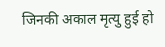जिनकी अकाल मृत्यु हुई हो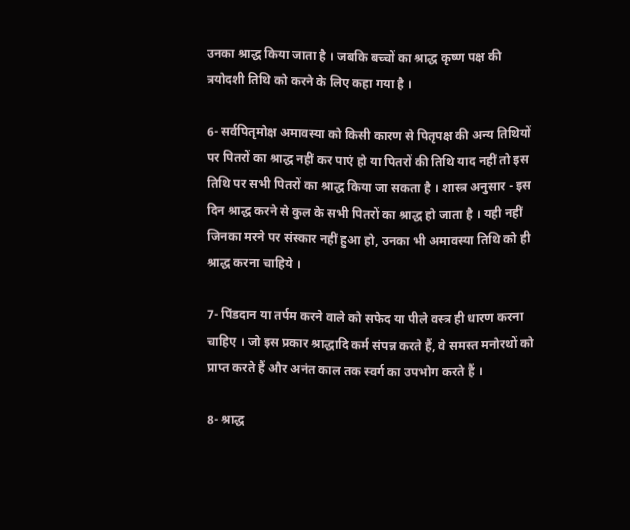उनका श्राद्ध किया जाता है । जबकि बच्चों का श्राद्ध कृष्ण पक्ष की त्रयोदशी तिथि को करने के लिए कहा गया है ।

6- सर्वपितृमोक्ष अमावस्या को किसी कारण से पितृपक्ष की अन्य तिथियों पर पितरों का श्राद्ध नहीं कर पाएं हो या पितरों की तिथि याद नहीं तो इस तिथि पर सभी पितरों का श्राद्ध किया जा सकता है । शास्त्र अनुसार - इस दिन श्राद्ध करने से कुल के सभी पितरों का श्राद्ध हो जाता है । यही नहीं जिनका मरने पर संस्कार नहीं हुआ हो, उनका भी अमावस्या तिथि को ही श्राद्ध करना चाहिये ।

7- पिंडदान या तर्पम करने वाले को सफेद या पीले वस्त्र ही धारण करना चाहिए । जो इस प्रकार श्राद्धादि कर्म संपन्न करते हैं, वे समस्त मनोरथों को प्राप्त करते हैं और अनंत काल तक स्वर्ग का उपभोग करते हैं ।

8- श्राद्ध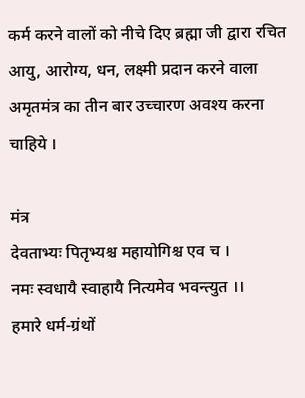कर्म करने वालों को नीचे दिए ब्रह्मा जी द्वारा रचित आयु, आरोग्य, धन, लक्ष्मी प्रदान करने वाला अमृतमंत्र का तीन बार उच्चारण अवश्य करना चाहिये ।

मंत्र
देवताभ्यः पितृभ्यश्च महायोगिश्च एव च ।
नमः स्वधायै स्वाहायै नित्यमेव भवन्त्युत ।।
हमारे धर्म-ग्रंथों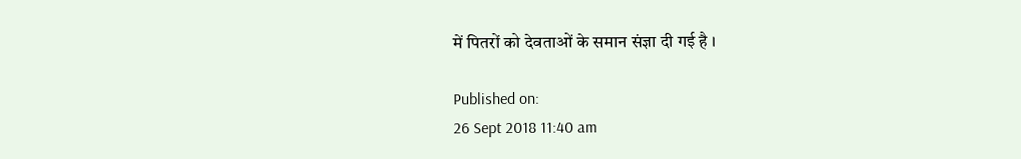में पितरों को देवताओं के समान संज्ञा दी गई है ।

Published on:
26 Sept 2018 11:40 am